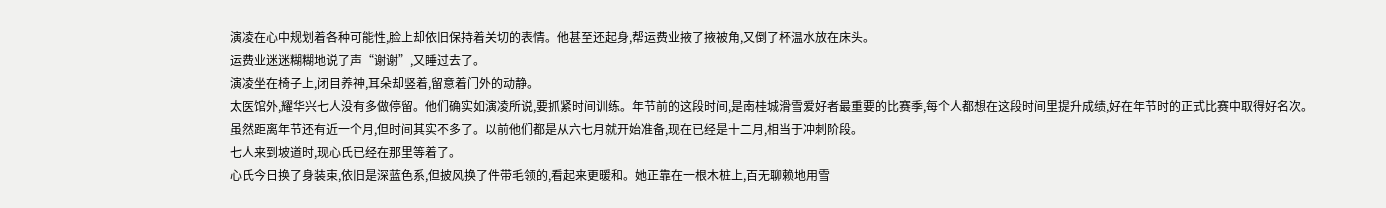演凌在心中规划着各种可能性,脸上却依旧保持着关切的表情。他甚至还起身,帮运费业掖了掖被角,又倒了杯温水放在床头。
运费业迷迷糊糊地说了声“谢谢”,又睡过去了。
演凌坐在椅子上,闭目养神,耳朵却竖着,留意着门外的动静。
太医馆外,耀华兴七人没有多做停留。他们确实如演凌所说,要抓紧时间训练。年节前的这段时间,是南桂城滑雪爱好者最重要的比赛季,每个人都想在这段时间里提升成绩,好在年节时的正式比赛中取得好名次。
虽然距离年节还有近一个月,但时间其实不多了。以前他们都是从六七月就开始准备,现在已经是十二月,相当于冲刺阶段。
七人来到坡道时,现心氏已经在那里等着了。
心氏今日换了身装束,依旧是深蓝色系,但披风换了件带毛领的,看起来更暖和。她正靠在一根木桩上,百无聊赖地用雪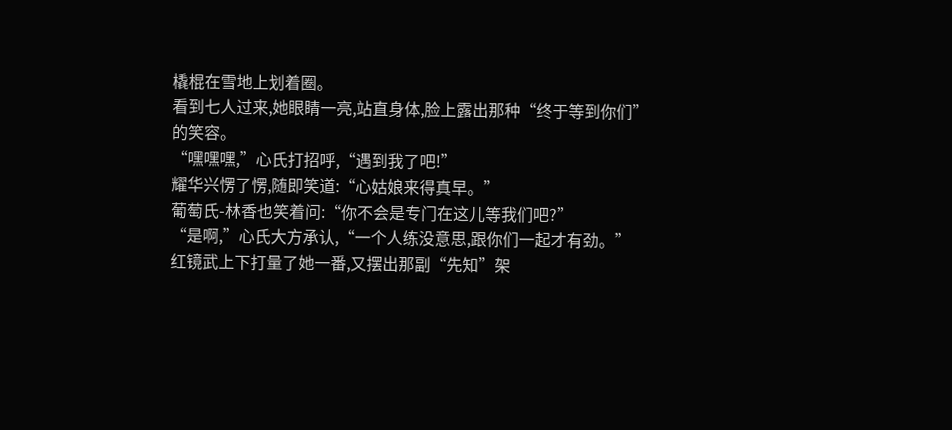橇棍在雪地上划着圈。
看到七人过来,她眼睛一亮,站直身体,脸上露出那种“终于等到你们”的笑容。
“嘿嘿嘿,”心氏打招呼,“遇到我了吧!”
耀华兴愣了愣,随即笑道:“心姑娘来得真早。”
葡萄氏-林香也笑着问:“你不会是专门在这儿等我们吧?”
“是啊,”心氏大方承认,“一个人练没意思,跟你们一起才有劲。”
红镜武上下打量了她一番,又摆出那副“先知”架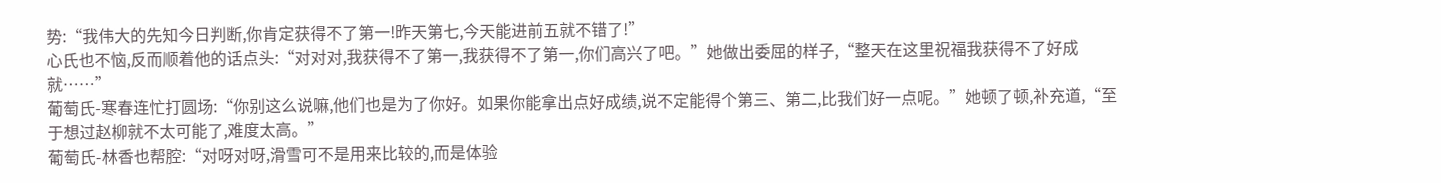势:“我伟大的先知今日判断,你肯定获得不了第一!昨天第七,今天能进前五就不错了!”
心氏也不恼,反而顺着他的话点头:“对对对,我获得不了第一,我获得不了第一,你们高兴了吧。”她做出委屈的样子,“整天在这里祝福我获得不了好成就……”
葡萄氏-寒春连忙打圆场:“你别这么说嘛,他们也是为了你好。如果你能拿出点好成绩,说不定能得个第三、第二,比我们好一点呢。”她顿了顿,补充道,“至于想过赵柳就不太可能了,难度太高。”
葡萄氏-林香也帮腔:“对呀对呀,滑雪可不是用来比较的,而是体验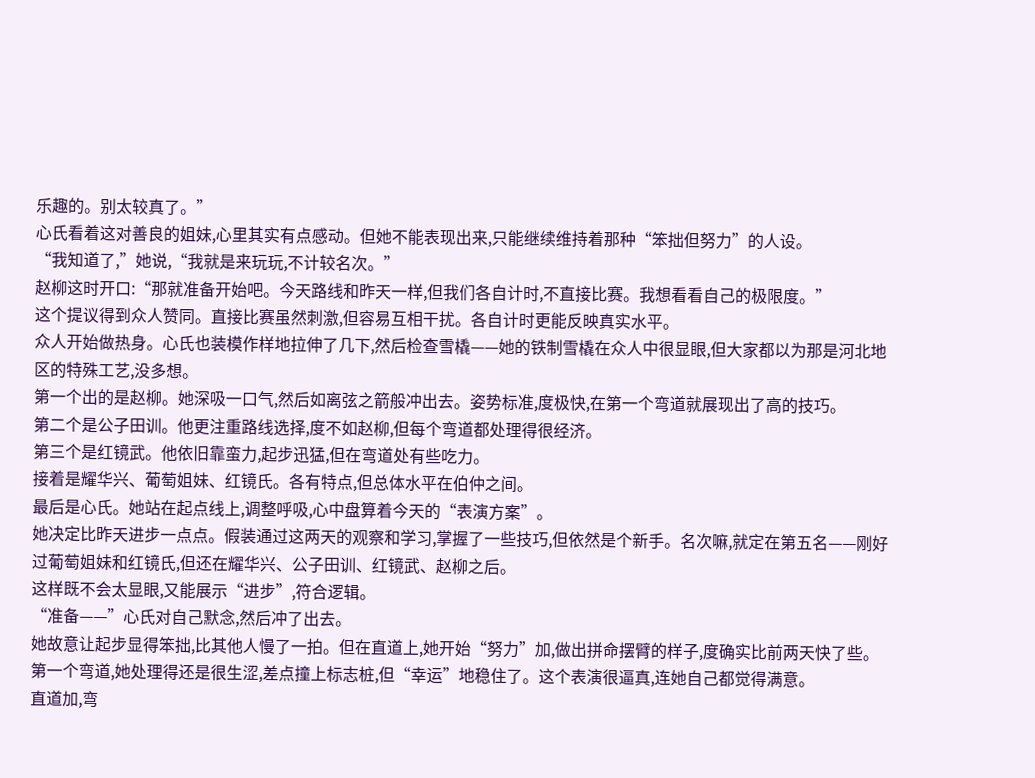乐趣的。别太较真了。”
心氏看着这对善良的姐妹,心里其实有点感动。但她不能表现出来,只能继续维持着那种“笨拙但努力”的人设。
“我知道了,”她说,“我就是来玩玩,不计较名次。”
赵柳这时开口:“那就准备开始吧。今天路线和昨天一样,但我们各自计时,不直接比赛。我想看看自己的极限度。”
这个提议得到众人赞同。直接比赛虽然刺激,但容易互相干扰。各自计时更能反映真实水平。
众人开始做热身。心氏也装模作样地拉伸了几下,然后检查雪橇——她的铁制雪橇在众人中很显眼,但大家都以为那是河北地区的特殊工艺,没多想。
第一个出的是赵柳。她深吸一口气,然后如离弦之箭般冲出去。姿势标准,度极快,在第一个弯道就展现出了高的技巧。
第二个是公子田训。他更注重路线选择,度不如赵柳,但每个弯道都处理得很经济。
第三个是红镜武。他依旧靠蛮力,起步迅猛,但在弯道处有些吃力。
接着是耀华兴、葡萄姐妹、红镜氏。各有特点,但总体水平在伯仲之间。
最后是心氏。她站在起点线上,调整呼吸,心中盘算着今天的“表演方案”。
她决定比昨天进步一点点。假装通过这两天的观察和学习,掌握了一些技巧,但依然是个新手。名次嘛,就定在第五名——刚好过葡萄姐妹和红镜氏,但还在耀华兴、公子田训、红镜武、赵柳之后。
这样既不会太显眼,又能展示“进步”,符合逻辑。
“准备——”心氏对自己默念,然后冲了出去。
她故意让起步显得笨拙,比其他人慢了一拍。但在直道上,她开始“努力”加,做出拼命摆臂的样子,度确实比前两天快了些。
第一个弯道,她处理得还是很生涩,差点撞上标志桩,但“幸运”地稳住了。这个表演很逼真,连她自己都觉得满意。
直道加,弯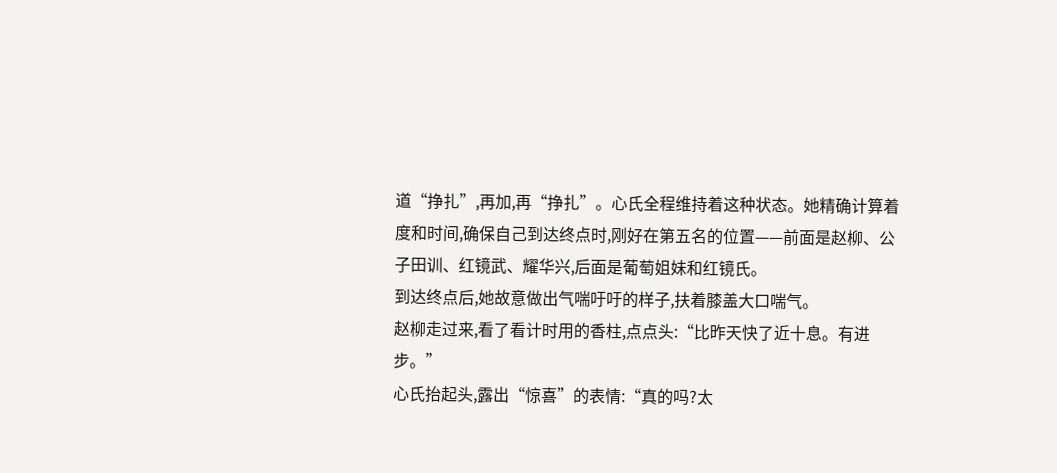道“挣扎”,再加,再“挣扎”。心氏全程维持着这种状态。她精确计算着度和时间,确保自己到达终点时,刚好在第五名的位置——前面是赵柳、公子田训、红镜武、耀华兴,后面是葡萄姐妹和红镜氏。
到达终点后,她故意做出气喘吁吁的样子,扶着膝盖大口喘气。
赵柳走过来,看了看计时用的香柱,点点头:“比昨天快了近十息。有进步。”
心氏抬起头,露出“惊喜”的表情:“真的吗?太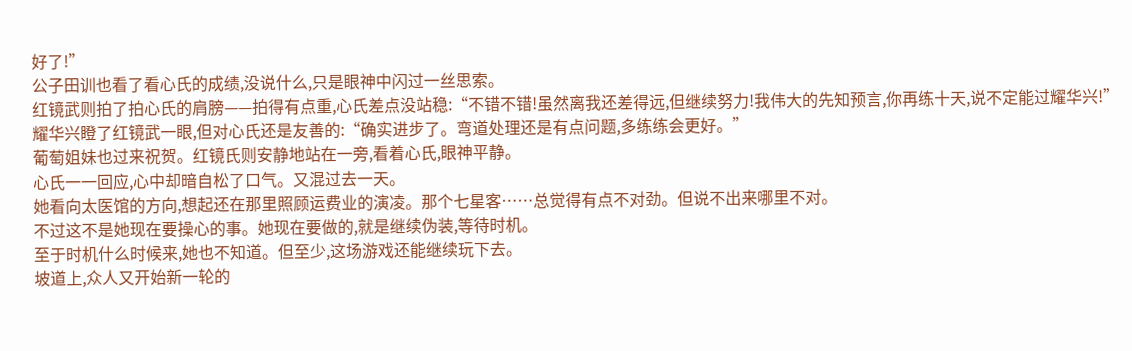好了!”
公子田训也看了看心氏的成绩,没说什么,只是眼神中闪过一丝思索。
红镜武则拍了拍心氏的肩膀——拍得有点重,心氏差点没站稳:“不错不错!虽然离我还差得远,但继续努力!我伟大的先知预言,你再练十天,说不定能过耀华兴!”
耀华兴瞪了红镜武一眼,但对心氏还是友善的:“确实进步了。弯道处理还是有点问题,多练练会更好。”
葡萄姐妹也过来祝贺。红镜氏则安静地站在一旁,看着心氏,眼神平静。
心氏一一回应,心中却暗自松了口气。又混过去一天。
她看向太医馆的方向,想起还在那里照顾运费业的演凌。那个七星客……总觉得有点不对劲。但说不出来哪里不对。
不过这不是她现在要操心的事。她现在要做的,就是继续伪装,等待时机。
至于时机什么时候来,她也不知道。但至少,这场游戏还能继续玩下去。
坡道上,众人又开始新一轮的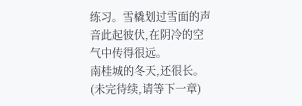练习。雪橇划过雪面的声音此起彼伏,在阴冷的空气中传得很远。
南桂城的冬天,还很长。
(未完待续,请等下一章)